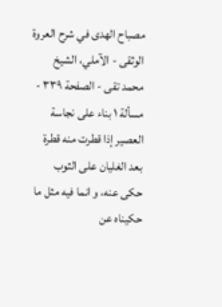مصباح الهدى في شرح العروة الوثقى - الآملي، الشيخ محمد تقى - الصفحة ٣٣٩ - مسألة ١ بناء على نجاسة العصير إذا قطرت منه قطرة بعد الغليان على الثوب
حكى عنه، و انما فيه مثل ما حكيناه عن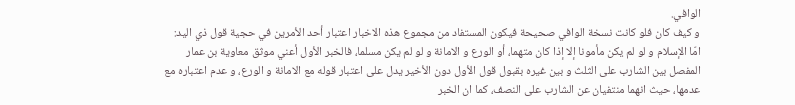الوافي.
و كيف كان فلو كانت نسخة الوافي صحيحة فيكون المستفاد من مجموع هذه الاخبار اعتبار أحد الأمرين في حجية قول ذي اليد: امّا الإسلام و لو لم يكن مأمونا إلا إذا كان متهما، أو الورع و الامانة و لو لم يكن مسلما، فالخبر الأول أعني موثق معاوية بن عمار المفصل بين الشارب على الثلث و بين غيره بقبول قول الأول دون الأخير يدل على اعتبار قوله مع الامانة و الورع، و عدم اعتباره مع عدمها، حيث انهما منتفيان عن الشارب على النصف، كما ان الخبر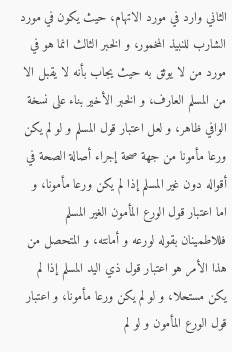الثاني وارد في مورد الاتهام، حيث يكون في مورد الشارب للنبيذ المخمور، و الخبر الثالث انما هو في مورد من لا يوثق به حيث يجاب بأنه لا يقبل الا من المسلم العارف، و الخبر الأخير بناء على نسخة الوافي ظاهر، و لعل اعتبار قول المسلم و لو لم يكن ورعا مأمونا من جهة صحة إجراء أصالة الصحة في أقواله دون غير المسلم إذا لم يكن ورعا مأمونا، و اما اعتبار قول الورع المأمون الغير المسلم فللاطمينان بقوله لورعه و أمانته، و المتحصل من هذا الأمر هو اعتبار قول ذي اليد المسلم إذا لم يكن مستحلا، و لو لم يكن ورعا مأمونا، و اعتبار قول الورع المأمون و لو لم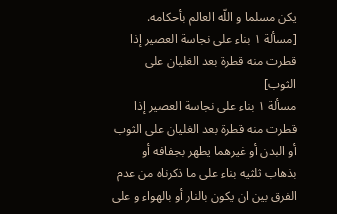يكن مسلما و اللّه العالم بأحكامه.
[مسألة ١ بناء على نجاسة العصير إذا قطرت منه قطرة بعد الغليان على الثوب]
مسألة ١ بناء على نجاسة العصير إذا قطرت منه قطرة بعد الغليان على الثوب أو البدن أو غيرهما يطهر بجفافه أو بذهاب ثلثيه بناء على ما ذكرناه من عدم الفرق بين ان يكون بالنار أو بالهواء و على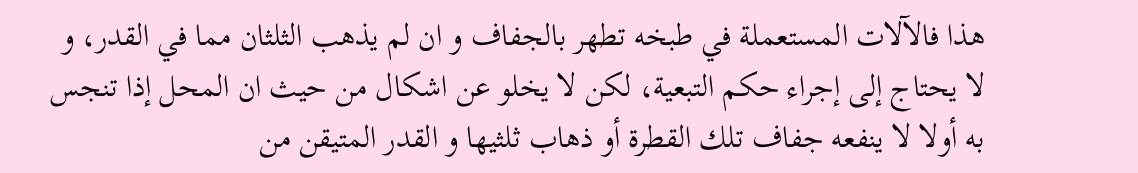هذا فالآلات المستعملة في طبخه تطهر بالجفاف و ان لم يذهب الثلثان مما في القدر، و لا يحتاج إلى إجراء حكم التبعية، لكن لا يخلو عن اشكال من حيث ان المحل إذا تنجس به أولا لا ينفعه جفاف تلك القطرة أو ذهاب ثلثيها و القدر المتيقن من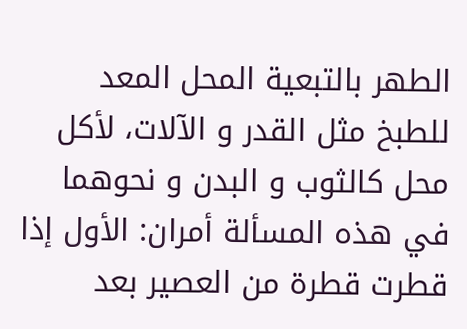الطهر بالتبعية المحل المعد للطبخ مثل القدر و الآلات، لأكل محل كالثوب و البدن و نحوهما
في هذه المسألة أمران: الأول إذا قطرت قطرة من العصير بعد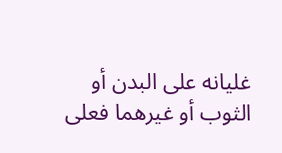غليانه على البدن أو الثوب أو غيرهما فعلى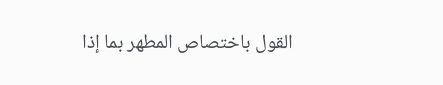القول باختصاص المطهر بما إذا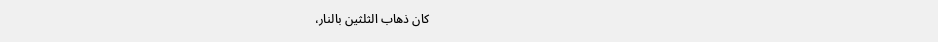كان ذهاب الثلثين بالنار،